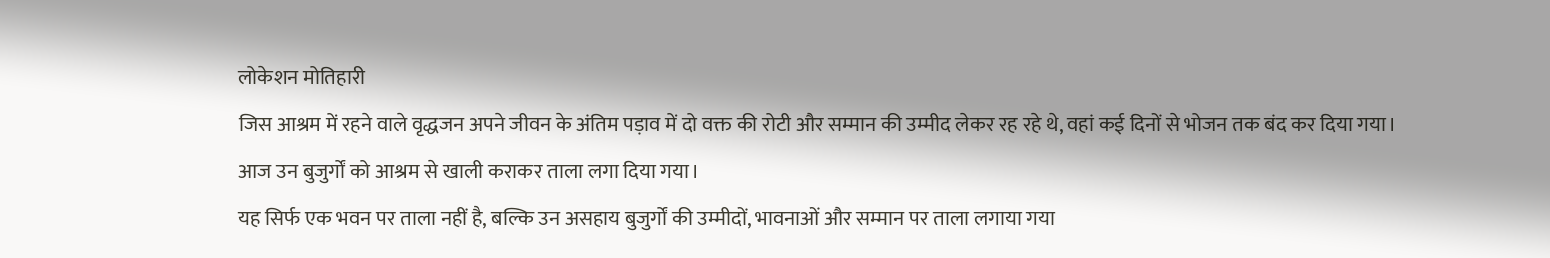लोकेशन मोतिहारी
जिस आश्रम में रहने वाले वृद्धजन अपने जीवन के अंतिम पड़ाव में दो वक्त की रोटी और सम्मान की उम्मीद लेकर रह रहे थे, वहां कई दिनों से भोजन तक बंद कर दिया गया।
आज उन बुजुर्गों को आश्रम से खाली कराकर ताला लगा दिया गया।
यह सिर्फ एक भवन पर ताला नहीं है, बल्कि उन असहाय बुजुर्गों की उम्मीदों, भावनाओं और सम्मान पर ताला लगाया गया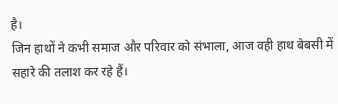है।
जिन हाथों ने कभी समाज और परिवार को संभाला, आज वही हाथ बेबसी में सहारे की तलाश कर रहे हैं।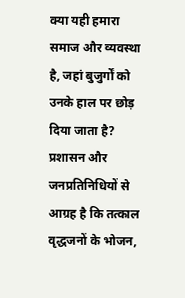क्या यही हमारा समाज और व्यवस्था है, जहां बुजुर्गों को उनके हाल पर छोड़ दिया जाता है?
प्रशासन और जनप्रतिनिधियों से आग्रह है कि तत्काल वृद्धजनों के भोजन,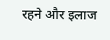रहने और इलाज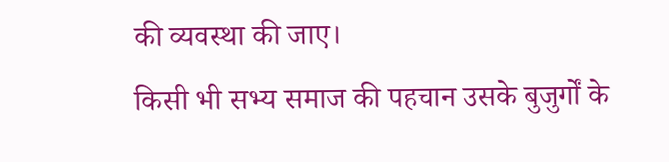की व्यवस्था की जाए।
किसी भी सभ्य समाज की पहचान उसके बुजुर्गों के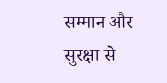सम्मान और सुरक्षा से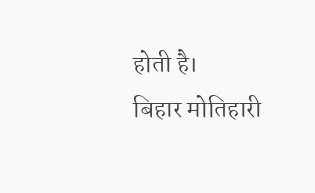होती है।
बिहार मोतिहारी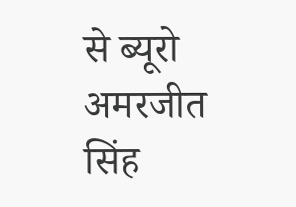से ब्यूरो अमरजीत सिंह